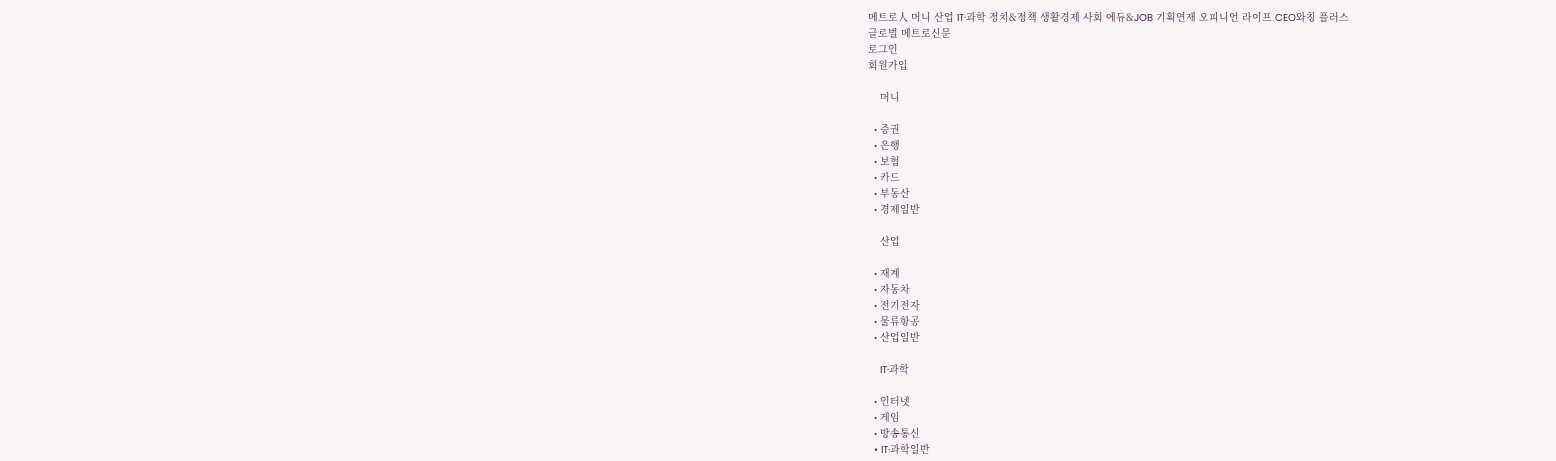메트로人 머니 산업 IT·과학 정치&정책 생활경제 사회 에듀&JOB 기획연재 오피니언 라이프 CEO와칭 플러스
글로벌 메트로신문
로그인
회원가입

    머니

  • 증권
  • 은행
  • 보험
  • 카드
  • 부동산
  • 경제일반

    산업

  • 재계
  • 자동차
  • 전기전자
  • 물류항공
  • 산업일반

    IT·과학

  • 인터넷
  • 게임
  • 방송통신
  • IT·과학일반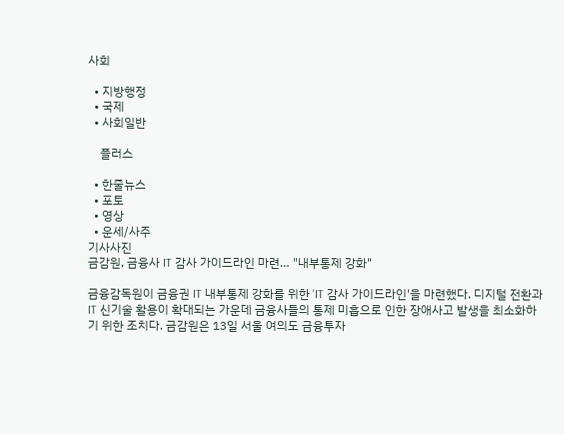사회

  • 지방행정
  • 국제
  • 사회일반

    플러스

  • 한줄뉴스
  • 포토
  • 영상
  • 운세/사주
기사사진
금감원, 금융사 IT 감사 가이드라인 마련… "내부통제 강화"

금융감독원이 금융권 IT 내부통제 강화를 위한 'IT 감사 가이드라인'을 마련했다. 디지털 전환과 IT 신기술 활용이 확대되는 가운데 금융사들의 통제 미흡으로 인한 장애사고 발생을 최소화하기 위한 조치다. 금감원은 13일 서울 여의도 금융투자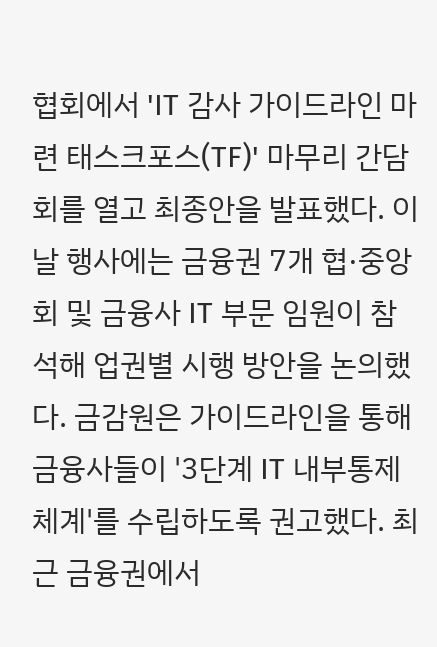협회에서 'IT 감사 가이드라인 마련 태스크포스(TF)' 마무리 간담회를 열고 최종안을 발표했다. 이날 행사에는 금융권 7개 협·중앙회 및 금융사 IT 부문 임원이 참석해 업권별 시행 방안을 논의했다. 금감원은 가이드라인을 통해 금융사들이 '3단계 IT 내부통제 체계'를 수립하도록 권고했다. 최근 금융권에서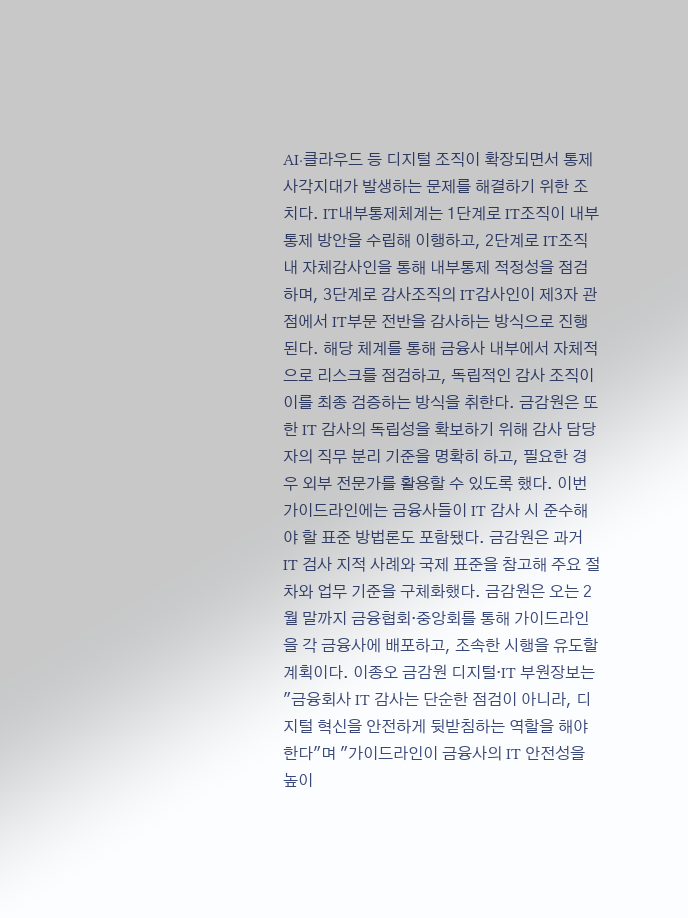AI·클라우드 등 디지털 조직이 확장되면서 통제 사각지대가 발생하는 문제를 해결하기 위한 조치다. IT내부통제체계는 1단계로 IT조직이 내부통제 방안을 수립해 이행하고, 2단계로 IT조직 내 자체감사인을 통해 내부통제 적정성을 점검하며, 3단계로 감사조직의 IT감사인이 제3자 관점에서 IT부문 전반을 감사하는 방식으로 진행된다. 해당 체계를 통해 금융사 내부에서 자체적으로 리스크를 점검하고, 독립적인 감사 조직이 이를 최종 검증하는 방식을 취한다. 금감원은 또한 IT 감사의 독립성을 확보하기 위해 감사 담당자의 직무 분리 기준을 명확히 하고, 필요한 경우 외부 전문가를 활용할 수 있도록 했다. 이번 가이드라인에는 금융사들이 IT 감사 시 준수해야 할 표준 방법론도 포함됐다. 금감원은 과거 IT 검사 지적 사례와 국제 표준을 참고해 주요 절차와 업무 기준을 구체화했다. 금감원은 오는 2월 말까지 금융협회·중앙회를 통해 가이드라인을 각 금융사에 배포하고, 조속한 시행을 유도할 계획이다. 이종오 금감원 디지털·IT 부원장보는 "금융회사 IT 감사는 단순한 점검이 아니라, 디지털 혁신을 안전하게 뒷받침하는 역할을 해야 한다"며 "가이드라인이 금융사의 IT 안전성을 높이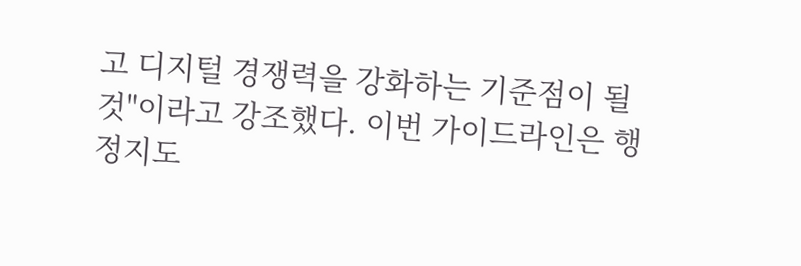고 디지털 경쟁력을 강화하는 기준점이 될 것"이라고 강조했다. 이번 가이드라인은 행정지도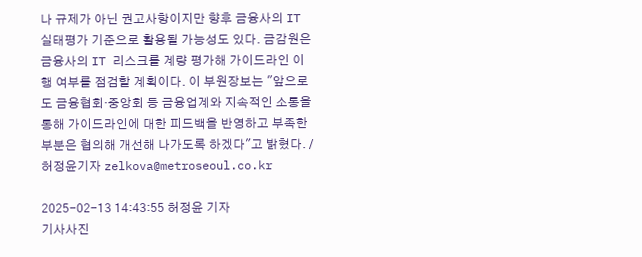나 규제가 아닌 권고사항이지만 향후 금융사의 IT 실태평가 기준으로 활용될 가능성도 있다. 금감원은 금융사의 IT 리스크를 계량 평가해 가이드라인 이행 여부를 점검할 계획이다. 이 부원장보는 "앞으로도 금융협회·중앙회 등 금융업계와 지속적인 소통을 통해 가이드라인에 대한 피드백을 반영하고 부족한 부분은 협의해 개선해 나가도록 하겠다"고 밝혔다. /허정윤기자 zelkova@metroseoul.co.kr

2025-02-13 14:43:55 허정윤 기자
기사사진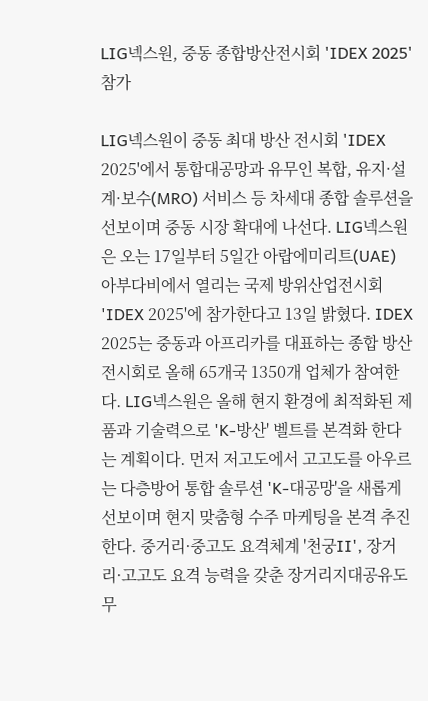LIG넥스원, 중동 종합방산전시회 'IDEX 2025' 참가

LIG넥스원이 중동 최대 방산 전시회 'IDEX 2025'에서 통합대공망과 유무인 복합, 유지·설계·보수(MRO) 서비스 등 차세대 종합 솔루션을 선보이며 중동 시장 확대에 나선다. LIG넥스원은 오는 17일부터 5일간 아랍에미리트(UAE) 아부다비에서 열리는 국제 방위산업전시회 'IDEX 2025'에 참가한다고 13일 밝혔다. IDEX 2025는 중동과 아프리카를 대표하는 종합 방산전시회로 올해 65개국 1350개 업체가 참여한다. LIG넥스원은 올해 현지 환경에 최적화된 제품과 기술력으로 'K-방산' 벨트를 본격화 한다는 계획이다. 먼저 저고도에서 고고도를 아우르는 다층방어 통합 솔루션 'K-대공망'을 새롭게 선보이며 현지 맞춤형 수주 마케팅을 본격 추진한다. 중거리·중고도 요격체계 '천궁II', 장거리·고고도 요격 능력을 갖춘 장거리지대공유도무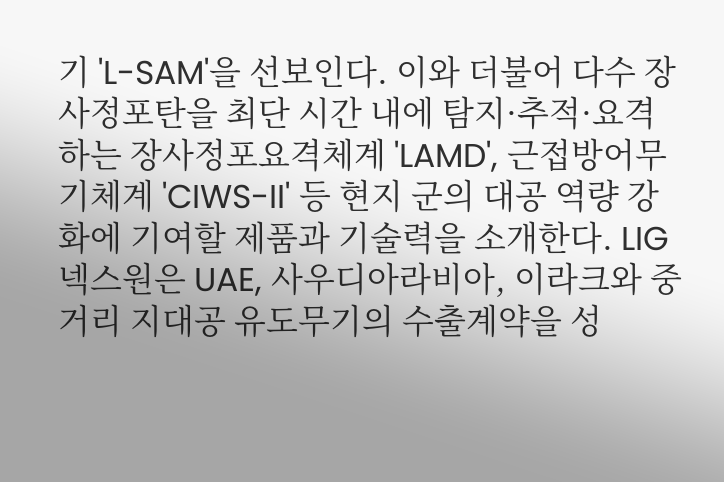기 'L-SAM'을 선보인다. 이와 더불어 다수 장사정포탄을 최단 시간 내에 탐지·추적·요격하는 장사정포요격체계 'LAMD', 근접방어무기체계 'CIWS-II' 등 현지 군의 대공 역량 강화에 기여할 제품과 기술력을 소개한다. LIG넥스원은 UAE, 사우디아라비아, 이라크와 중거리 지대공 유도무기의 수출계약을 성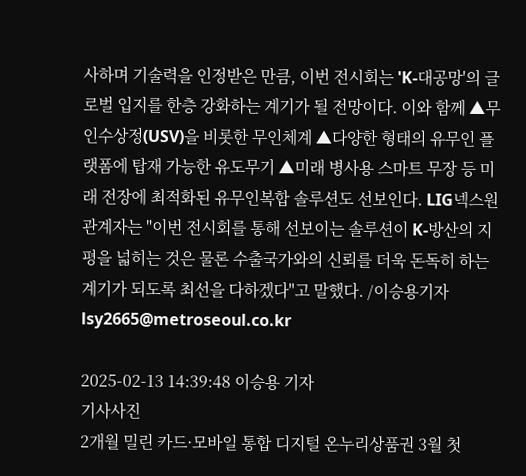사하며 기술력을 인정받은 만큼, 이번 전시회는 'K-대공망'의 글로벌 입지를 한층 강화하는 계기가 될 전망이다. 이와 함께 ▲무인수상정(USV)을 비롯한 무인체계 ▲다양한 형태의 유무인 플랫폼에 탑재 가능한 유도무기 ▲미래 병사용 스마트 무장 등 미래 전장에 최적화된 유무인복합 솔루션도 선보인다. LIG넥스원 관계자는 "이번 전시회를 통해 선보이는 솔루션이 K-방산의 지평을 넓히는 것은 물론 수출국가와의 신뢰를 더욱 돈독히 하는 계기가 되도록 최선을 다하겠다"고 말했다. /이승용기자 lsy2665@metroseoul.co.kr

2025-02-13 14:39:48 이승용 기자
기사사진
2개월 밀린 카드·모바일 통합 디지털 온누리상품권 3월 첫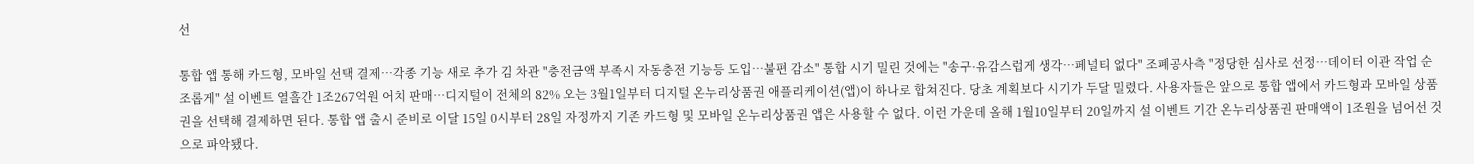선

통합 앱 통해 카드형, 모바일 선택 결제…각종 기능 새로 추가 김 차관 "충전금액 부족시 자동충전 기능등 도입…불편 감소" 통합 시기 밀린 것에는 "송구·유감스럽게 생각…페널티 없다" 조폐공사측 "정당한 심사로 선정…데이터 이관 작업 순조롭게" 설 이벤트 열흘간 1조267억원 어치 판매…디지털이 전체의 82% 오는 3월1일부터 디지털 온누리상품권 애플리케이션(앱)이 하나로 합쳐진다. 당초 계획보다 시기가 두달 밀렸다. 사용자들은 앞으로 통합 앱에서 카드형과 모바일 상품권을 선택해 결제하면 된다. 통합 앱 출시 준비로 이달 15일 0시부터 28일 자정까지 기존 카드형 및 모바일 온누리상품권 앱은 사용할 수 없다. 이런 가운데 올해 1월10일부터 20일까지 설 이벤트 기간 온누리상품권 판매액이 1조원을 넘어선 것으로 파악됐다.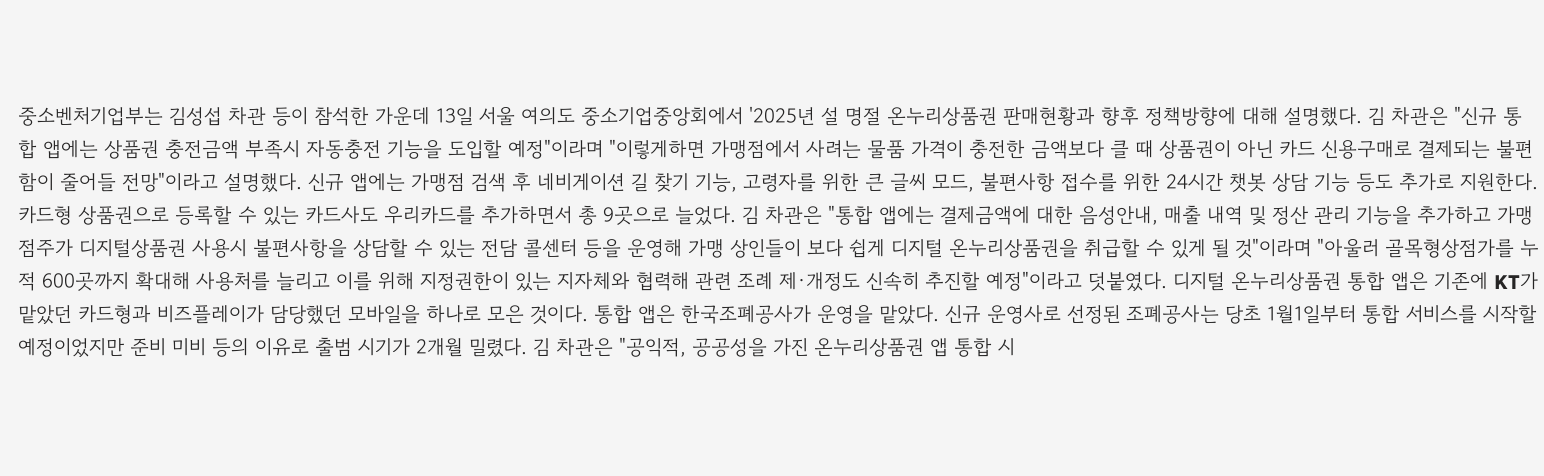중소벤처기업부는 김성섭 차관 등이 참석한 가운데 13일 서울 여의도 중소기업중앙회에서 '2025년 설 명절 온누리상품권 판매현황과 향후 정책방향에 대해 설명했다. 김 차관은 "신규 통합 앱에는 상품권 충전금액 부족시 자동충전 기능을 도입할 예정"이라며 "이렇게하면 가맹점에서 사려는 물품 가격이 충전한 금액보다 클 때 상품권이 아닌 카드 신용구매로 결제되는 불편함이 줄어들 전망"이라고 설명했다. 신규 앱에는 가맹점 검색 후 네비게이션 길 찾기 기능, 고령자를 위한 큰 글씨 모드, 불편사항 접수를 위한 24시간 챗봇 상담 기능 등도 추가로 지원한다. 카드형 상품권으로 등록할 수 있는 카드사도 우리카드를 추가하면서 총 9곳으로 늘었다. 김 차관은 "통합 앱에는 결제금액에 대한 음성안내, 매출 내역 및 정산 관리 기능을 추가하고 가맹점주가 디지털상품권 사용시 불편사항을 상담할 수 있는 전담 콜센터 등을 운영해 가맹 상인들이 보다 쉽게 디지털 온누리상품권을 취급할 수 있게 될 것"이라며 "아울러 골목형상점가를 누적 600곳까지 확대해 사용처를 늘리고 이를 위해 지정권한이 있는 지자체와 협력해 관련 조례 제·개정도 신속히 추진할 예정"이라고 덧붙였다. 디지털 온누리상품권 통합 앱은 기존에 KT가 맡았던 카드형과 비즈플레이가 담당했던 모바일을 하나로 모은 것이다. 통합 앱은 한국조폐공사가 운영을 맡았다. 신규 운영사로 선정된 조폐공사는 당초 1월1일부터 통합 서비스를 시작할 예정이었지만 준비 미비 등의 이유로 출범 시기가 2개월 밀렸다. 김 차관은 "공익적, 공공성을 가진 온누리상품권 앱 통합 시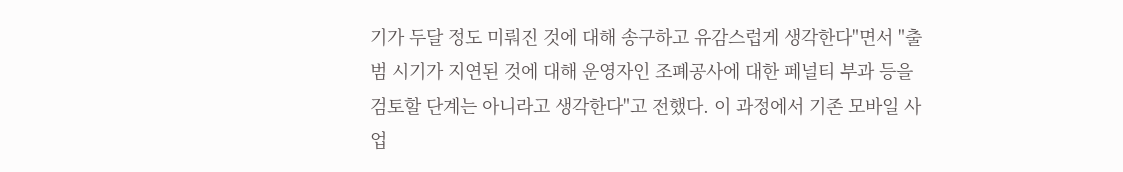기가 두달 정도 미뤄진 것에 대해 송구하고 유감스럽게 생각한다"면서 "출범 시기가 지연된 것에 대해 운영자인 조폐공사에 대한 페널티 부과 등을 검토할 단계는 아니라고 생각한다"고 전했다. 이 과정에서 기존 모바일 사업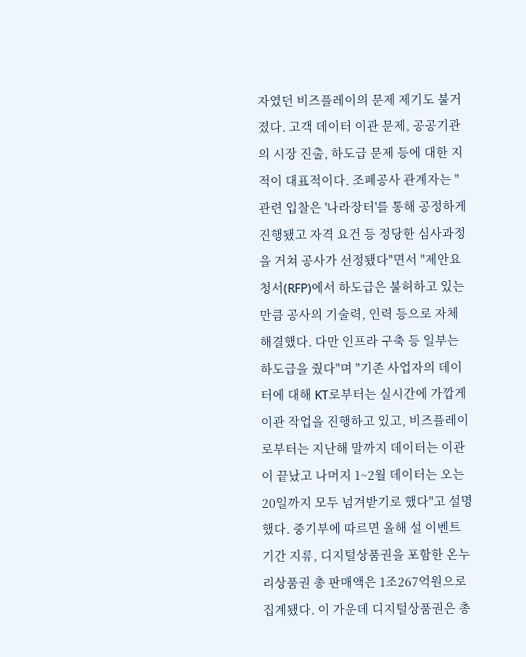자였던 비즈플레이의 문제 제기도 불거졌다. 고객 데이터 이관 문제, 공공기관의 시장 진출, 하도급 문제 등에 대한 지적이 대표적이다. 조폐공사 관계자는 "관련 입찰은 '나라장터'를 통해 공정하게 진행됐고 자격 요건 등 정당한 심사과정을 거쳐 공사가 선정됐다"면서 "제안요청서(RFP)에서 하도급은 불허하고 있는 만큼 공사의 기술력, 인력 등으로 자체 해결했다. 다만 인프라 구축 등 일부는 하도급을 줬다"며 "기존 사업자의 데이터에 대해 KT로부터는 실시간에 가깝게 이관 작업을 진행하고 있고, 비즈플레이로부터는 지난해 말까지 데이터는 이관이 끝났고 나머지 1~2월 데이터는 오는 20일까지 모두 넘겨받기로 했다"고 설명했다. 중기부에 따르면 올해 설 이벤트 기간 지류, 디지털상품권을 포함한 온누리상품권 총 판매액은 1조267억원으로 집계됐다. 이 가운데 디지털상품권은 총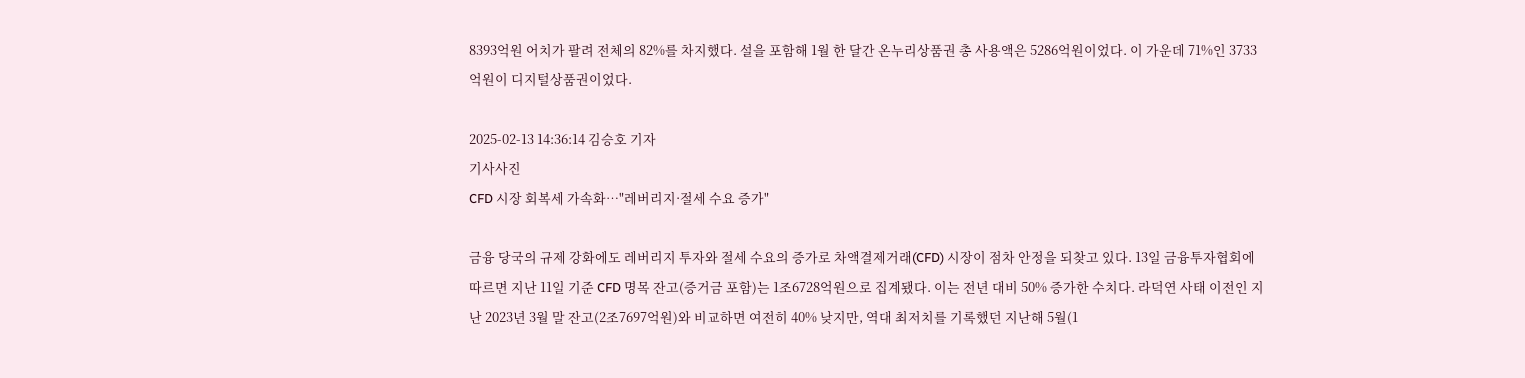8393억원 어치가 팔려 전체의 82%를 차지했다. 설을 포함해 1월 한 달간 온누리상품권 총 사용액은 5286억원이었다. 이 가운데 71%인 3733억원이 디지털상품권이었다.

2025-02-13 14:36:14 김승호 기자
기사사진
CFD 시장 회복세 가속화…"레버리지·절세 수요 증가"

금융 당국의 규제 강화에도 레버리지 투자와 절세 수요의 증가로 차액결제거래(CFD) 시장이 점차 안정을 되찾고 있다. 13일 금융투자협회에 따르면 지난 11일 기준 CFD 명목 잔고(증거금 포함)는 1조6728억원으로 집계됐다. 이는 전년 대비 50% 증가한 수치다. 라덕연 사태 이전인 지난 2023년 3월 말 잔고(2조7697억원)와 비교하면 여전히 40% 낮지만, 역대 최저치를 기록했던 지난해 5월(1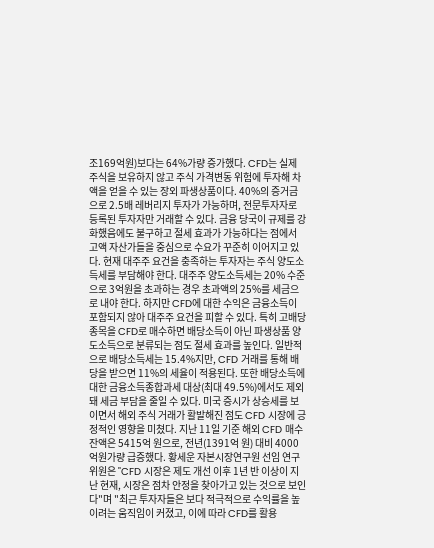조169억원)보다는 64%가량 증가했다. CFD는 실제 주식을 보유하지 않고 주식 가격변동 위험에 투자해 차액을 얻을 수 있는 장외 파생상품이다. 40%의 증거금으로 2.5배 레버리지 투자가 가능하며, 전문투자자로 등록된 투자자만 거래할 수 있다. 금융 당국이 규제를 강화했음에도 불구하고 절세 효과가 가능하다는 점에서 고액 자산가들을 중심으로 수요가 꾸준히 이어지고 있다. 현재 대주주 요건을 충족하는 투자자는 주식 양도소득세를 부담해야 한다. 대주주 양도소득세는 20% 수준으로 3억원을 초과하는 경우 초과액의 25%를 세금으로 내야 한다. 하지만 CFD에 대한 수익은 금융소득이 포함되지 않아 대주주 요건을 피할 수 있다. 특히 고배당 종목을 CFD로 매수하면 배당소득이 아닌 파생상품 양도소득으로 분류되는 점도 절세 효과를 높인다. 일반적으로 배당소득세는 15.4%지만, CFD 거래를 통해 배당을 받으면 11%의 세율이 적용된다. 또한 배당소득에 대한 금융소득종합과세 대상(최대 49.5%)에서도 제외돼 세금 부담을 줄일 수 있다. 미국 증시가 상승세를 보이면서 해외 주식 거래가 활발해진 점도 CFD 시장에 긍정적인 영향을 미쳤다. 지난 11일 기준 해외 CFD 매수 잔액은 5415억 원으로, 전년(1391억 원) 대비 4000억원가량 급증했다. 황세운 자본시장연구원 선임 연구위원은 "CFD 시장은 제도 개선 이후 1년 반 이상이 지난 현재, 시장은 점차 안정을 찾아가고 있는 것으로 보인다"며 "최근 투자자들은 보다 적극적으로 수익률을 높이려는 움직임이 커졌고, 이에 따라 CFD를 활용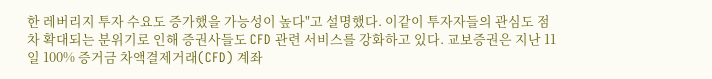한 레버리지 투자 수요도 증가했을 가능성이 높다"고 설명했다. 이같이 투자자들의 관심도 점차 확대되는 분위기로 인해 증권사들도 CFD 관련 서비스를 강화하고 있다. 교보증권은 지난 11일 100% 증거금 차액결제거래(CFD) 계좌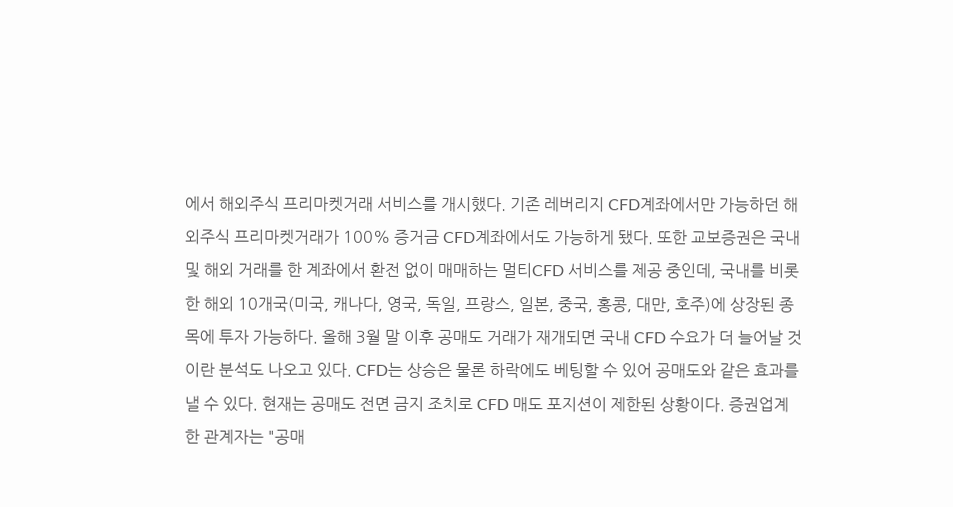에서 해외주식 프리마켓거래 서비스를 개시했다. 기존 레버리지 CFD계좌에서만 가능하던 해외주식 프리마켓거래가 100% 증거금 CFD계좌에서도 가능하게 됐다. 또한 교보증권은 국내 및 해외 거래를 한 계좌에서 환전 없이 매매하는 멀티CFD 서비스를 제공 중인데, 국내를 비롯한 해외 10개국(미국, 캐나다, 영국, 독일, 프랑스, 일본, 중국, 홍콩, 대만, 호주)에 상장된 종목에 투자 가능하다. 올해 3월 말 이후 공매도 거래가 재개되면 국내 CFD 수요가 더 늘어날 것이란 분석도 나오고 있다. CFD는 상승은 물론 하락에도 베팅할 수 있어 공매도와 같은 효과를 낼 수 있다. 현재는 공매도 전면 금지 조치로 CFD 매도 포지션이 제한된 상황이다. 증권업계 한 관계자는 "공매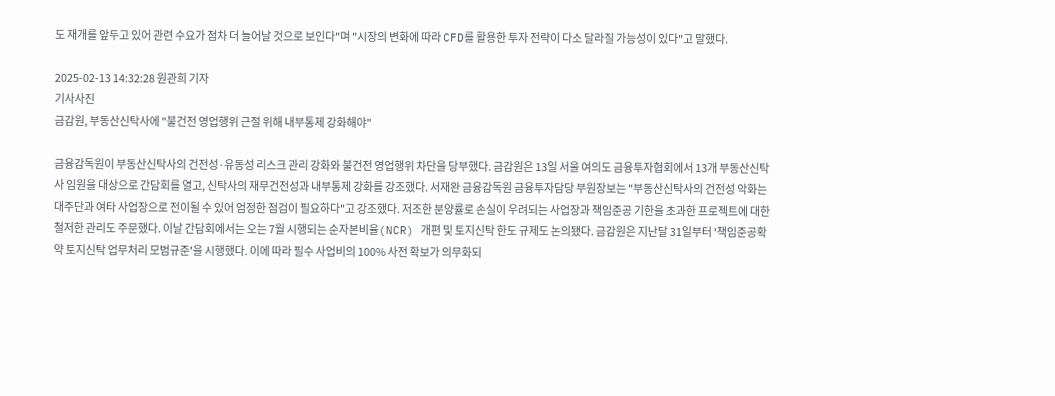도 재개를 앞두고 있어 관련 수요가 점차 더 늘어날 것으로 보인다"며 "시장의 변화에 따라 CFD를 활용한 투자 전략이 다소 달라질 가능성이 있다"고 말했다.

2025-02-13 14:32:28 원관희 기자
기사사진
금감원, 부동산신탁사에 "불건전 영업행위 근절 위해 내부통제 강화해야"

금융감독원이 부동산신탁사의 건전성·유동성 리스크 관리 강화와 불건전 영업행위 차단을 당부했다. 금감원은 13일 서울 여의도 금융투자협회에서 13개 부동산신탁사 임원을 대상으로 간담회를 열고, 신탁사의 재무건전성과 내부통제 강화를 강조했다. 서재완 금융감독원 금융투자담당 부원장보는 "부동산신탁사의 건전성 악화는 대주단과 여타 사업장으로 전이될 수 있어 엄정한 점검이 필요하다"고 강조했다. 저조한 분양률로 손실이 우려되는 사업장과 책임준공 기한을 초과한 프로젝트에 대한 철저한 관리도 주문했다. 이날 간담회에서는 오는 7월 시행되는 순자본비율(NCR) 개편 및 토지신탁 한도 규제도 논의됐다. 금감원은 지난달 31일부터 '책임준공확약 토지신탁 업무처리 모범규준'을 시행했다. 이에 따라 필수 사업비의 100% 사전 확보가 의무화되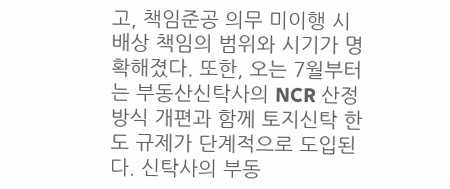고, 책임준공 의무 미이행 시 배상 책임의 범위와 시기가 명확해졌다. 또한, 오는 7월부터는 부동산신탁사의 NCR 산정 방식 개편과 함께 토지신탁 한도 규제가 단계적으로 도입된다. 신탁사의 부동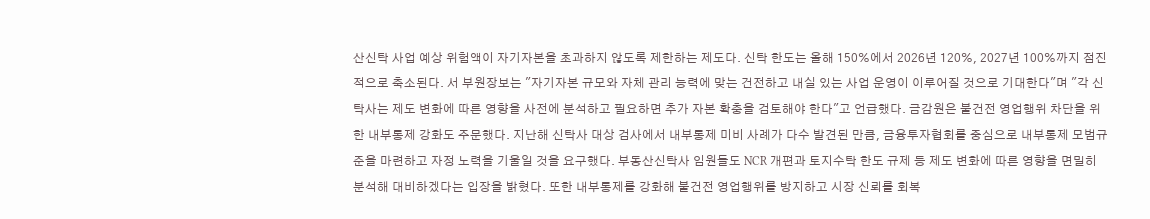산신탁 사업 예상 위험액이 자기자본을 초과하지 않도록 제한하는 제도다. 신탁 한도는 올해 150%에서 2026년 120%, 2027년 100%까지 점진적으로 축소된다. 서 부원장보는 "자기자본 규모와 자체 관리 능력에 맞는 건전하고 내실 있는 사업 운영이 이루어질 것으로 기대한다"며 "각 신탁사는 제도 변화에 따른 영향을 사전에 분석하고 필요하면 추가 자본 확충을 검토해야 한다"고 언급했다. 금감원은 불건전 영업행위 차단을 위한 내부통제 강화도 주문했다. 지난해 신탁사 대상 검사에서 내부통제 미비 사례가 다수 발견된 만큼, 금융투자협회를 중심으로 내부통제 모범규준을 마련하고 자정 노력을 기울일 것을 요구했다. 부동산신탁사 임원들도 NCR 개편과 토지수탁 한도 규제 등 제도 변화에 따른 영향을 면밀히 분석해 대비하겠다는 입장을 밝혔다. 또한 내부통제를 강화해 불건전 영업행위를 방지하고 시장 신뢰를 회복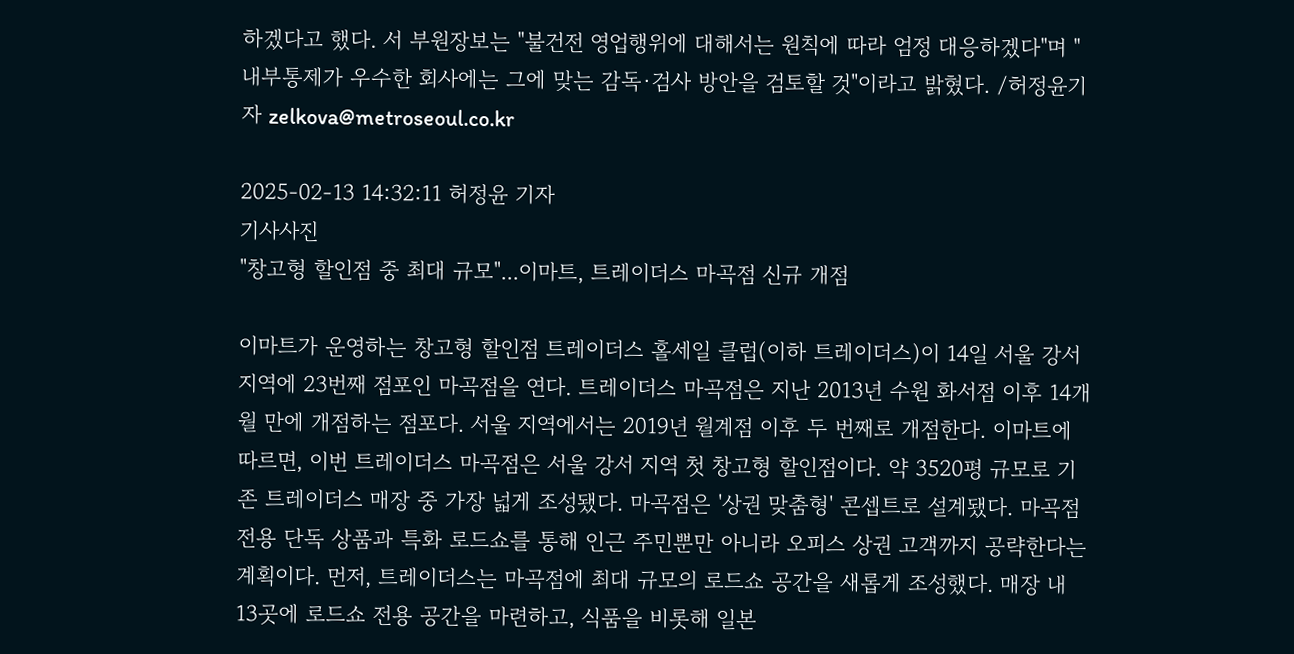하겠다고 했다. 서 부원장보는 "불건전 영업행위에 대해서는 원칙에 따라 엄정 대응하겠다"며 "내부통제가 우수한 회사에는 그에 맞는 감독·검사 방안을 검토할 것"이라고 밝혔다. /허정윤기자 zelkova@metroseoul.co.kr

2025-02-13 14:32:11 허정윤 기자
기사사진
"창고형 할인점 중 최대 규모"...이마트, 트레이더스 마곡점 신규 개점

이마트가 운영하는 창고형 할인점 트레이더스 홀세일 클럽(이하 트레이더스)이 14일 서울 강서 지역에 23번째 점포인 마곡점을 연다. 트레이더스 마곡점은 지난 2013년 수원 화서점 이후 14개월 만에 개점하는 점포다. 서울 지역에서는 2019년 월계점 이후 두 번째로 개점한다. 이마트에 따르면, 이번 트레이더스 마곡점은 서울 강서 지역 첫 창고형 할인점이다. 약 3520평 규모로 기존 트레이더스 매장 중 가장 넓게 조성됐다. 마곡점은 '상권 맞춤형' 콘셉트로 설계됐다. 마곡점 전용 단독 상품과 특화 로드쇼를 통해 인근 주민뿐만 아니라 오피스 상권 고객까지 공략한다는 계획이다. 먼저, 트레이더스는 마곡점에 최대 규모의 로드쇼 공간을 새롭게 조성했다. 매장 내 13곳에 로드쇼 전용 공간을 마련하고, 식품을 비롯해 일본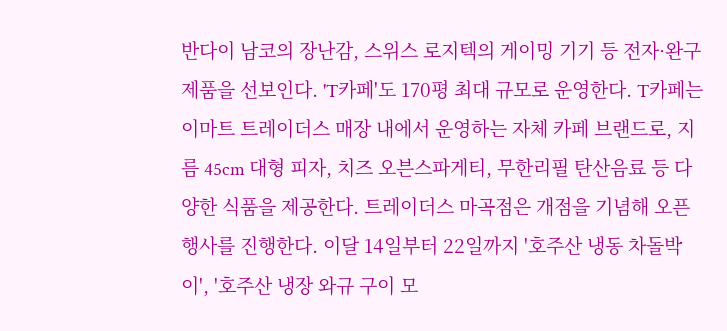반다이 남코의 장난감, 스위스 로지텍의 게이밍 기기 등 전자·완구 제품을 선보인다. 'T카페'도 170평 최대 규모로 운영한다. T카페는 이마트 트레이더스 매장 내에서 운영하는 자체 카페 브랜드로, 지름 45cm 대형 피자, 치즈 오븐스파게티, 무한리필 탄산음료 등 다양한 식품을 제공한다. 트레이더스 마곡점은 개점을 기념해 오픈 행사를 진행한다. 이달 14일부터 22일까지 '호주산 냉동 차돌박이', '호주산 냉장 와규 구이 모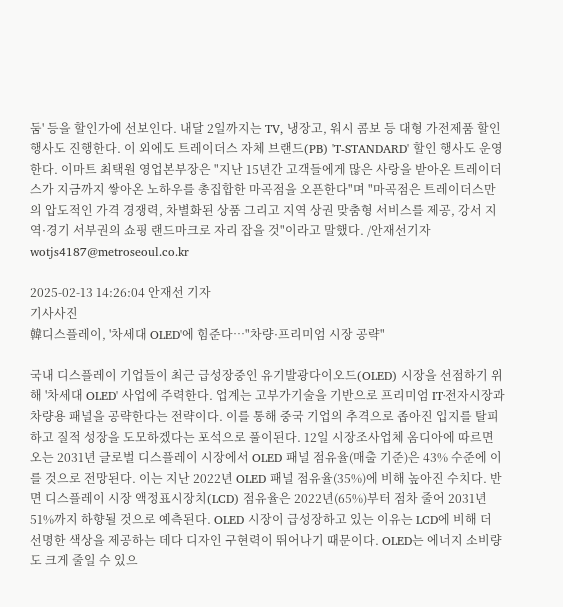둠' 등을 할인가에 선보인다. 내달 2일까지는 TV, 냉장고, 워시 콤보 등 대형 가전제품 할인 행사도 진행한다. 이 외에도 트레이더스 자체 브랜드(PB) 'T-STANDARD' 할인 행사도 운영한다. 이마트 최택원 영업본부장은 "지난 15년간 고객들에게 많은 사랑을 받아온 트레이더스가 지금까지 쌓아온 노하우를 총집합한 마곡점을 오픈한다"며 "마곡점은 트레이더스만의 압도적인 가격 경쟁력, 차별화된 상품 그리고 지역 상권 맞춤형 서비스를 제공, 강서 지역·경기 서부권의 쇼핑 랜드마크로 자리 잡을 것"이라고 말했다. /안재선기자 wotjs4187@metroseoul.co.kr

2025-02-13 14:26:04 안재선 기자
기사사진
韓디스플레이, '차세대 OLED'에 힘준다…"차량·프리미엄 시장 공략"

국내 디스플레이 기업들이 최근 급성장중인 유기발광다이오드(OLED) 시장을 선점하기 위해 '차세대 OLED' 사업에 주력한다. 업계는 고부가기술을 기반으로 프리미엄 IT·전자시장과 차량용 패널을 공략한다는 전략이다. 이를 통해 중국 기업의 추격으로 좁아진 입지를 탈피하고 질적 성장을 도모하겠다는 포석으로 풀이된다. 12일 시장조사업체 옴디아에 따르면 오는 2031년 글로벌 디스플레이 시장에서 OLED 패널 점유율(매출 기준)은 43% 수준에 이를 것으로 전망된다. 이는 지난 2022년 OLED 패널 점유율(35%)에 비해 높아진 수치다. 반면 디스플레이 시장 액정표시장치(LCD) 점유율은 2022년(65%)부터 점차 줄어 2031년 51%까지 하향될 것으로 예측된다. OLED 시장이 급성장하고 있는 이유는 LCD에 비해 더 선명한 색상을 제공하는 데다 디자인 구현력이 뛰어나기 때문이다. OLED는 에너지 소비량도 크게 줄일 수 있으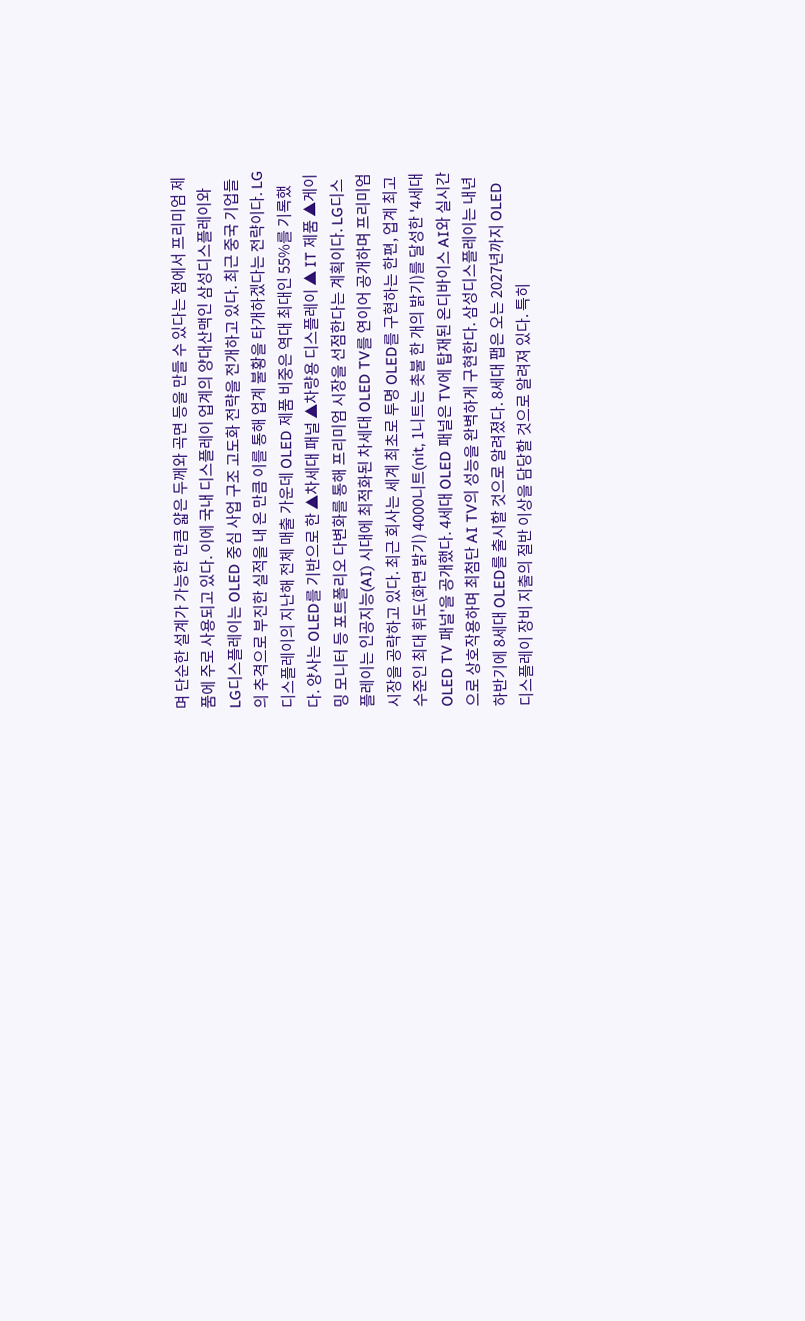며 단순한 설계가 가능한 만큼 얇은 두께와 곡면 등을 만들 수 있다는 점에서 프리미엄 제품에 주로 사용되고 있다. 이에 국내 디스플레이 업계의 양대산맥인 삼성디스플레이와 LG디스플레이는 OLED 중심 사업 구조 고도화 전략을 전개하고 있다. 최근 중국 기업들의 추격으로 부진한 실적을 내 온 만큼 이를 통해 업계 불황을 타개하겠다는 전략이다. LG디스플레이의 지난해 전체 매출 가운데 OLED 제품 비중은 역대 최대인 55%를 기록했다. 양사는 OLED를 기반으로 한 ▲차세대 패널 ▲차량용 디스플레이 ▲ IT 제품 ▲게이밍 모니터 등 포트폴리오 다변화를 통해 프리미엄 시장을 선점한다는 계획이다. LG디스플레이는 인공지능(AI) 시대에 최적화된 차세대 OLED TV를 연이어 공개하며 프리미엄 시장을 공략하고 있다. 최근 회사는 세계 최초로 투명 OLED를 구현하는 한편, 업계 최고 수준인 최대 휘도(화면 밝기) 4000니트(nit, 1니트는 촛불 한 개의 밝기)를 달성한 '4세대 OLED TV 패널'을 공개했다. 4세대 OLED 패널은 TV에 탑재된 온디바이스 AI와 실시간으로 상호작용하며 최첨단 AI TV의 성능을 완벽하게 구현한다. 삼성디스플레이는 내년 하반기에 8세대 OLED를 출시할 것으로 알려졌다. 8세대 팹은 오는 2027년까지 OLED 디스플레이 장비 지출의 절반 이상을 담당할 것으로 알려져 있다. 특히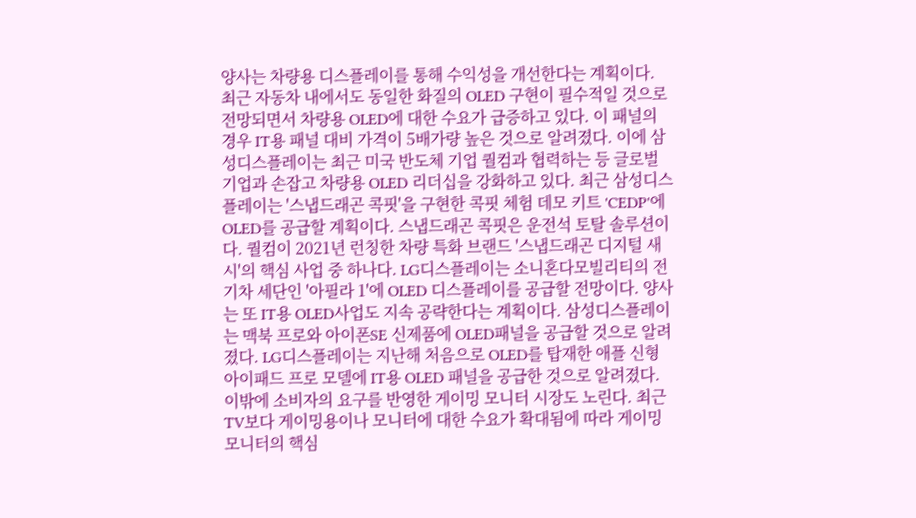양사는 차량용 디스플레이를 통해 수익성을 개선한다는 계획이다. 최근 자동차 내에서도 동일한 화질의 OLED 구현이 필수적일 것으로 전망되면서 차량용 OLED에 대한 수요가 급증하고 있다. 이 패널의 경우 IT용 패널 대비 가격이 5배가량 높은 것으로 알려졌다. 이에 삼성디스플레이는 최근 미국 반도체 기업 퀄컴과 협력하는 등 글로벌 기업과 손잡고 차량용 OLED 리더십을 강화하고 있다. 최근 삼성디스플레이는 '스냅드래곤 콕핏'을 구현한 콕핏 체험 데모 키트 'CEDP'에 OLED를 공급할 계획이다. 스냅드래곤 콕핏은 운전석 토탈 솔루션이다. 퀄컴이 2021년 런칭한 차량 특화 브랜드 '스냅드래곤 디지털 새시'의 핵심 사업 중 하나다. LG디스플레이는 소니혼다모빌리티의 전기차 세단인 '아필라 1'에 OLED 디스플레이를 공급할 전망이다. 양사는 또 IT용 OLED사업도 지속 공략한다는 계획이다. 삼성디스플레이는 맥북 프로와 아이폰SE 신제품에 OLED패널을 공급할 것으로 알려졌다. LG디스플레이는 지난해 처음으로 OLED를 탑재한 애플 신형 아이패드 프로 모델에 IT용 OLED 패널을 공급한 것으로 알려졌다. 이밖에 소비자의 요구를 반영한 게이밍 모니터 시장도 노린다. 최근 TV보다 게이밍용이나 모니터에 대한 수요가 확대됨에 따라 게이밍 모니터의 핵심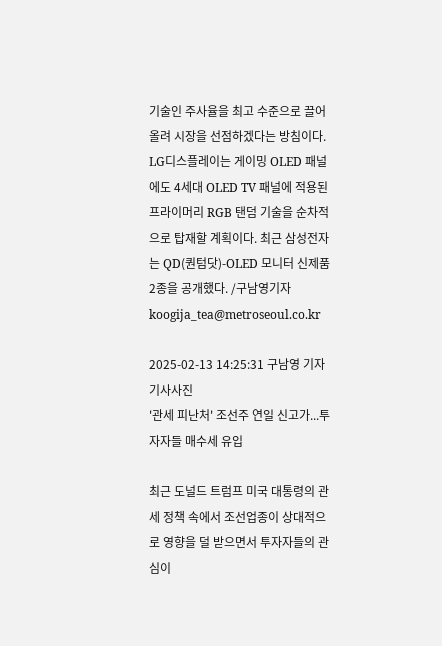기술인 주사율을 최고 수준으로 끌어올려 시장을 선점하겠다는 방침이다. LG디스플레이는 게이밍 OLED 패널에도 4세대 OLED TV 패널에 적용된 프라이머리 RGB 탠덤 기술을 순차적으로 탑재할 계획이다. 최근 삼성전자는 QD(퀀텀닷)-OLED 모니터 신제품 2종을 공개했다. /구남영기자 koogija_tea@metroseoul.co.kr

2025-02-13 14:25:31 구남영 기자
기사사진
'관세 피난처' 조선주 연일 신고가...투자자들 매수세 유입

최근 도널드 트럼프 미국 대통령의 관세 정책 속에서 조선업종이 상대적으로 영향을 덜 받으면서 투자자들의 관심이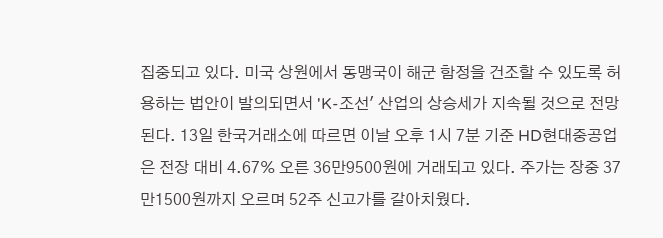집중되고 있다. 미국 상원에서 동맹국이 해군 함정을 건조할 수 있도록 허용하는 법안이 발의되면서 'K-조선' 산업의 상승세가 지속될 것으로 전망된다. 13일 한국거래소에 따르면 이날 오후 1시 7분 기준 HD현대중공업은 전장 대비 4.67% 오른 36만9500원에 거래되고 있다. 주가는 장중 37만1500원까지 오르며 52주 신고가를 갈아치웠다.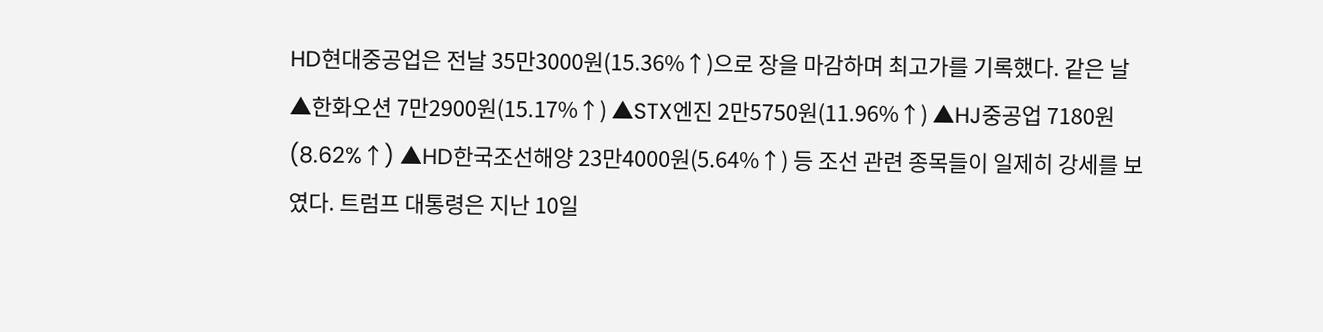HD현대중공업은 전날 35만3000원(15.36%↑)으로 장을 마감하며 최고가를 기록했다. 같은 날 ▲한화오션 7만2900원(15.17%↑) ▲STX엔진 2만5750원(11.96%↑) ▲HJ중공업 7180원(8.62%↑) ▲HD한국조선해양 23만4000원(5.64%↑) 등 조선 관련 종목들이 일제히 강세를 보였다. 트럼프 대통령은 지난 10일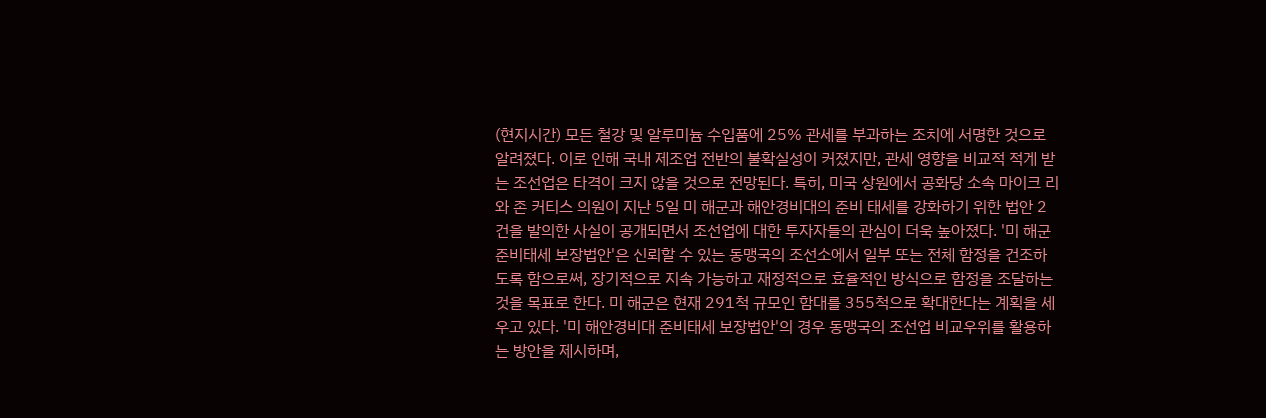(현지시간) 모든 철강 및 알루미늄 수입품에 25% 관세를 부과하는 조치에 서명한 것으로 알려졌다. 이로 인해 국내 제조업 전반의 불확실성이 커졌지만, 관세 영향을 비교적 적게 받는 조선업은 타격이 크지 않을 것으로 전망된다. 특히, 미국 상원에서 공화당 소속 마이크 리와 존 커티스 의원이 지난 5일 미 해군과 해안경비대의 준비 태세를 강화하기 위한 법안 2건을 발의한 사실이 공개되면서 조선업에 대한 투자자들의 관심이 더욱 높아졌다. '미 해군 준비태세 보장법안'은 신뢰할 수 있는 동맹국의 조선소에서 일부 또는 전체 함정을 건조하도록 함으로써, 장기적으로 지속 가능하고 재정적으로 효율적인 방식으로 함정을 조달하는 것을 목표로 한다. 미 해군은 현재 291척 규모인 함대를 355척으로 확대한다는 계획을 세우고 있다. '미 해안경비대 준비태세 보장법안'의 경우 동맹국의 조선업 비교우위를 활용하는 방안을 제시하며,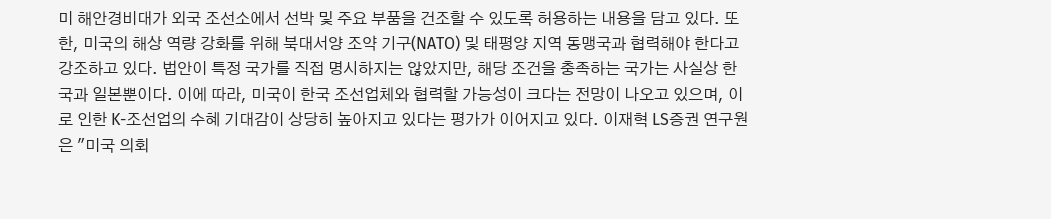미 해안경비대가 외국 조선소에서 선박 및 주요 부품을 건조할 수 있도록 허용하는 내용을 담고 있다. 또한, 미국의 해상 역량 강화를 위해 북대서양 조약 기구(NATO) 및 태평양 지역 동맹국과 협력해야 한다고 강조하고 있다. 법안이 특정 국가를 직접 명시하지는 않았지만, 해당 조건을 충족하는 국가는 사실상 한국과 일본뿐이다. 이에 따라, 미국이 한국 조선업체와 협력할 가능성이 크다는 전망이 나오고 있으며, 이로 인한 K-조선업의 수혜 기대감이 상당히 높아지고 있다는 평가가 이어지고 있다. 이재혁 LS증권 연구원은 "미국 의회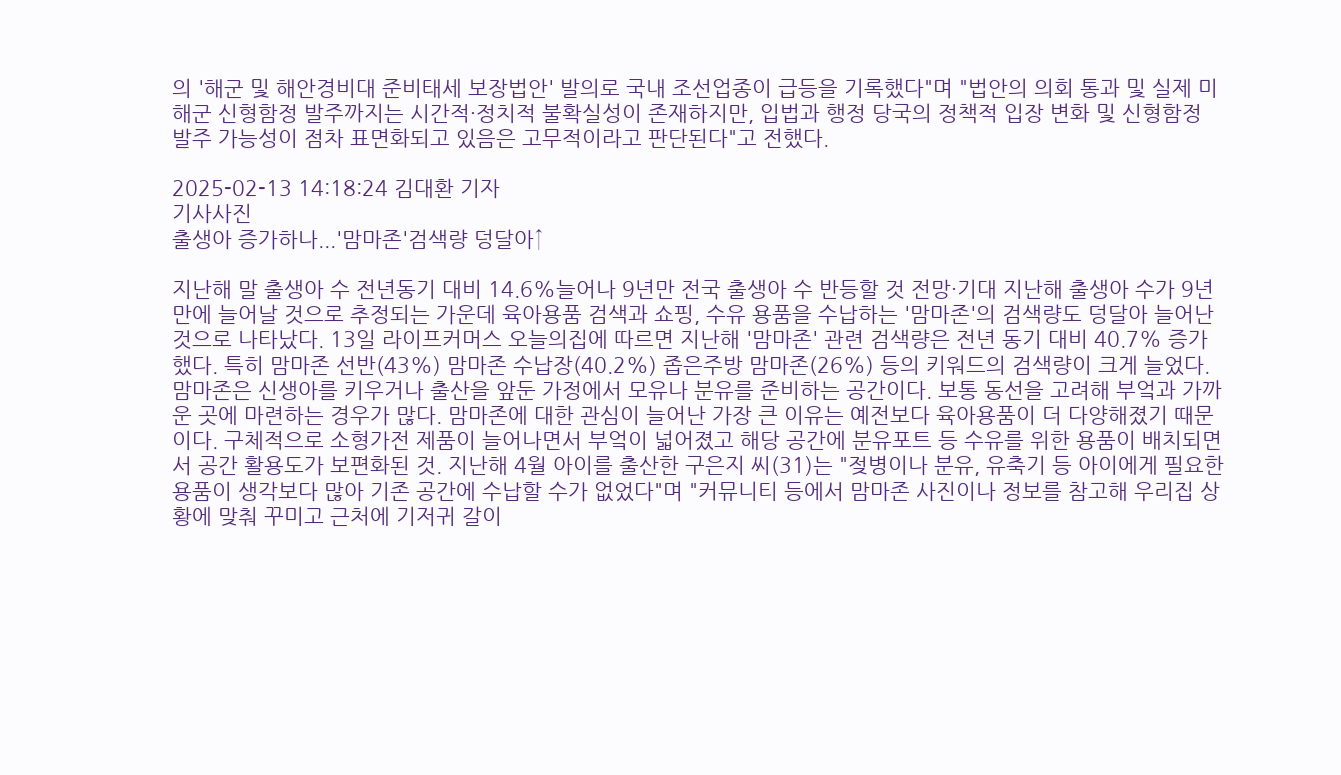의 '해군 및 해안경비대 준비태세 보장법안' 발의로 국내 조선업종이 급등을 기록했다"며 "법안의 의회 통과 및 실제 미 해군 신형함정 발주까지는 시간적·정치적 불확실성이 존재하지만, 입법과 행정 당국의 정책적 입장 변화 및 신형함정 발주 가능성이 점차 표면화되고 있음은 고무적이라고 판단된다"고 전했다.

2025-02-13 14:18:24 김대환 기자
기사사진
출생아 증가하나...'맘마존'검색량 덩달아↑

지난해 말 출생아 수 전년동기 대비 14.6%늘어나 9년만 전국 출생아 수 반등할 것 전망·기대 지난해 출생아 수가 9년만에 늘어날 것으로 추정되는 가운데 육아용품 검색과 쇼핑, 수유 용품을 수납하는 '맘마존'의 검색량도 덩달아 늘어난 것으로 나타났다. 13일 라이프커머스 오늘의집에 따르면 지난해 '맘마존' 관련 검색량은 전년 동기 대비 40.7% 증가했다. 특히 맘마존 선반(43%) 맘마존 수납장(40.2%) 좁은주방 맘마존(26%) 등의 키워드의 검색량이 크게 늘었다. 맘마존은 신생아를 키우거나 출산을 앞둔 가정에서 모유나 분유를 준비하는 공간이다. 보통 동선을 고려해 부엌과 가까운 곳에 마련하는 경우가 많다. 맘마존에 대한 관심이 늘어난 가장 큰 이유는 예전보다 육아용품이 더 다양해졌기 때문이다. 구체적으로 소형가전 제품이 늘어나면서 부엌이 넓어졌고 해당 공간에 분유포트 등 수유를 위한 용품이 배치되면서 공간 활용도가 보편화된 것. 지난해 4월 아이를 출산한 구은지 씨(31)는 "젖병이나 분유, 유축기 등 아이에게 필요한 용품이 생각보다 많아 기존 공간에 수납할 수가 없었다"며 "커뮤니티 등에서 맘마존 사진이나 정보를 참고해 우리집 상황에 맞춰 꾸미고 근처에 기저귀 갈이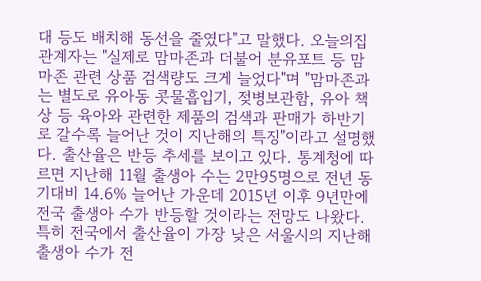대 등도 배치해 동선을 줄였다"고 말했다. 오늘의집 관계자는 "실제로 맘마존과 더불어 분유포트 등 맘마존 관련 상품 검색량도 크게 늘었다"며 "맘마존과는 별도로 유아동 콧물흡입기, 젖병보관함, 유아 책상 등 육아와 관련한 제품의 검색과 판매가 하반기로 갈수록 늘어난 것이 지난해의 특징"이라고 설명했다. 출산율은 반등 추세를 보이고 있다. 통계청에 따르면 지난해 11월 출생아 수는 2만95명으로 전년 동기대비 14.6% 늘어난 가운데 2015년 이후 9년만에 전국 출생아 수가 반등할 것이라는 전망도 나왔다. 특히 전국에서 출산율이 가장 낮은 서울시의 지난해 출생아 수가 전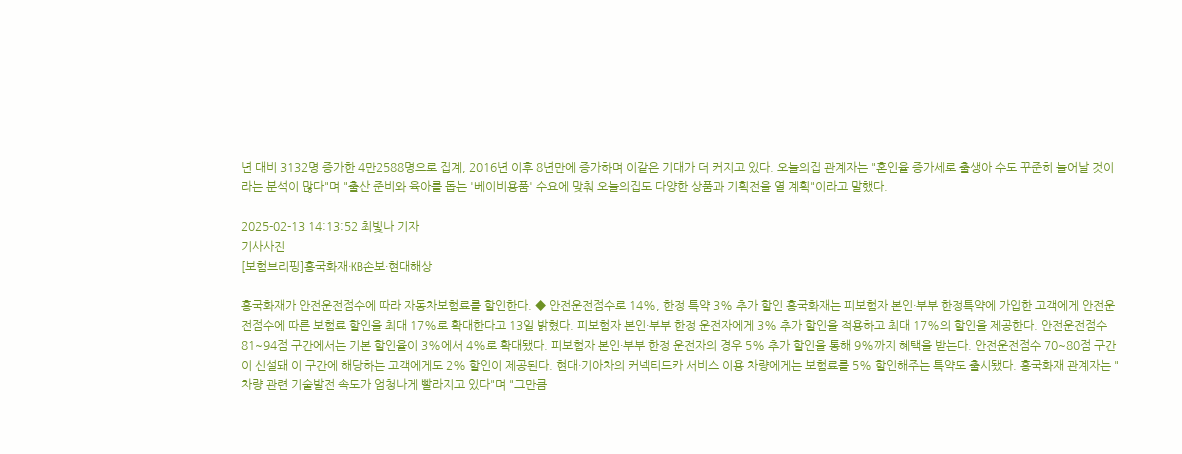년 대비 3132명 증가한 4만2588명으로 집계, 2016년 이후 8년만에 증가하며 이같은 기대가 더 커지고 있다. 오늘의집 관계자는 "혼인율 증가세로 출생아 수도 꾸준히 늘어날 것이라는 분석이 많다"며 "출산 준비와 육아를 돕는 '베이비용품' 수요에 맞춰 오늘의집도 다양한 상품과 기획전을 열 계획"이라고 말했다.

2025-02-13 14:13:52 최빛나 기자
기사사진
[보험브리핑]흥국화재·KB손보·현대해상

흥국화재가 안전운전점수에 따라 자동차보험료를 할인한다. ◆ 안전운전점수로 14%, 한정 특약 3% 추가 할인 흥국화재는 피보험자 본인·부부 한정특약에 가입한 고객에게 안전운전점수에 따른 보험료 할인을 최대 17%로 확대한다고 13일 밝혔다. 피보험자 본인·부부 한정 운전자에게 3% 추가 할인을 적용하고 최대 17%의 할인을 제공한다. 안전운전점수 81~94점 구간에서는 기본 할인율이 3%에서 4%로 확대됐다. 피보험자 본인·부부 한정 운전자의 경우 5% 추가 할인을 통해 9%까지 혜택을 받는다. 안전운전점수 70~80점 구간이 신설돼 이 구간에 해당하는 고객에게도 2% 할인이 제공된다. 현대·기아차의 커넥티드카 서비스 이용 차량에게는 보험료를 5% 할인해주는 특약도 출시됐다. 흥국화재 관계자는 "차량 관련 기술발전 속도가 엄청나게 빨라지고 있다"며 "그만큼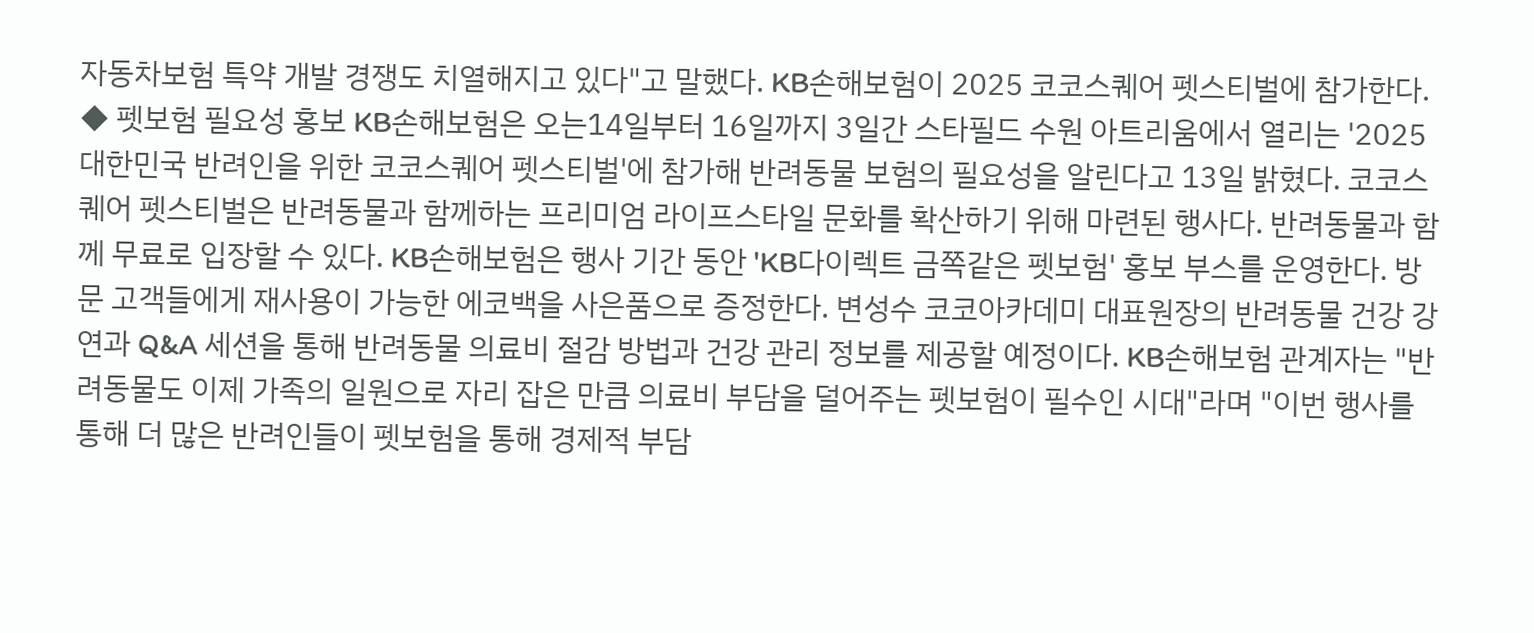자동차보험 특약 개발 경쟁도 치열해지고 있다"고 말했다. KB손해보험이 2025 코코스퀘어 펫스티벌에 참가한다. ◆ 펫보험 필요성 홍보 KB손해보험은 오는14일부터 16일까지 3일간 스타필드 수원 아트리움에서 열리는 '2025 대한민국 반려인을 위한 코코스퀘어 펫스티벌'에 참가해 반려동물 보험의 필요성을 알린다고 13일 밝혔다. 코코스퀘어 펫스티벌은 반려동물과 함께하는 프리미엄 라이프스타일 문화를 확산하기 위해 마련된 행사다. 반려동물과 함께 무료로 입장할 수 있다. KB손해보험은 행사 기간 동안 'KB다이렉트 금쪽같은 펫보험' 홍보 부스를 운영한다. 방문 고객들에게 재사용이 가능한 에코백을 사은품으로 증정한다. 변성수 코코아카데미 대표원장의 반려동물 건강 강연과 Q&A 세션을 통해 반려동물 의료비 절감 방법과 건강 관리 정보를 제공할 예정이다. KB손해보험 관계자는 "반려동물도 이제 가족의 일원으로 자리 잡은 만큼 의료비 부담을 덜어주는 펫보험이 필수인 시대"라며 "이번 행사를 통해 더 많은 반려인들이 펫보험을 통해 경제적 부담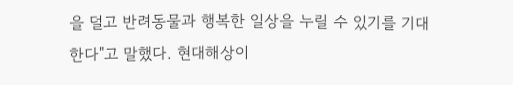을 덜고 반려동물과 행복한 일상을 누릴 수 있기를 기대한다"고 말했다. 현대해상이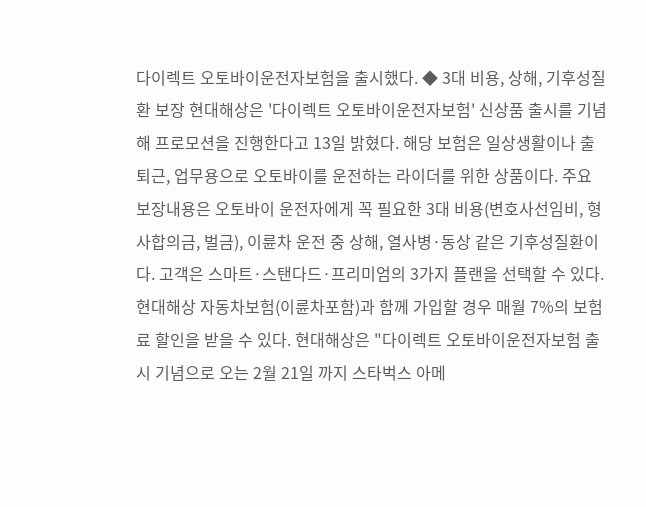다이렉트 오토바이운전자보험을 출시했다. ◆ 3대 비용, 상해, 기후성질환 보장 현대해상은 '다이렉트 오토바이운전자보험' 신상품 출시를 기념해 프로모션을 진행한다고 13일 밝혔다. 해당 보험은 일상생활이나 출퇴근, 업무용으로 오토바이를 운전하는 라이더를 위한 상품이다. 주요 보장내용은 오토바이 운전자에게 꼭 필요한 3대 비용(변호사선임비, 형사합의금, 벌금), 이륜차 운전 중 상해, 열사병·동상 같은 기후성질환이다. 고객은 스마트·스탠다드·프리미엄의 3가지 플랜을 선택할 수 있다. 현대해상 자동차보험(이륜차포함)과 함께 가입할 경우 매월 7%의 보험료 할인을 받을 수 있다. 현대해상은 "다이렉트 오토바이운전자보험 출시 기념으로 오는 2월 21일 까지 스타벅스 아메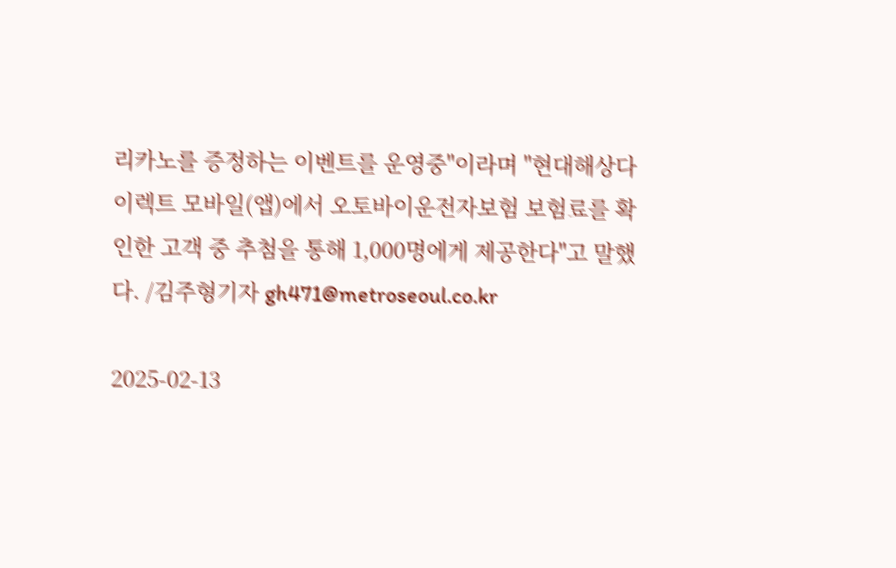리카노를 증정하는 이벤트를 운영중"이라며 "현대해상다이렉트 모바일(앱)에서 오토바이운전자보험 보험료를 확인한 고객 중 추첨을 통해 1,000명에게 제공한다"고 말했다. /김주형기자 gh471@metroseoul.co.kr

2025-02-13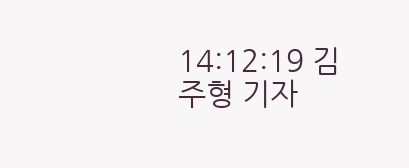14:12:19 김주형 기자